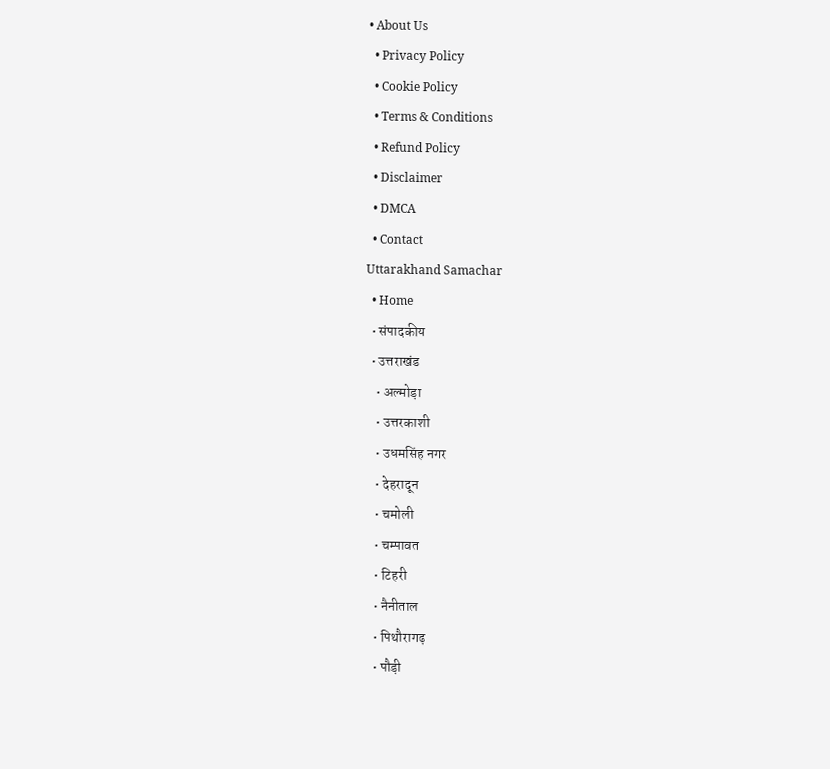• About Us
  • Privacy Policy
  • Cookie Policy
  • Terms & Conditions
  • Refund Policy
  • Disclaimer
  • DMCA
  • Contact
Uttarakhand Samachar
  • Home
  • संपादकीय
  • उत्तराखंड
    • अल्मोड़ा
    • उत्तरकाशी
    • उधमसिंह नगर
    • देहरादून
    • चमोली
    • चम्पावत
    • टिहरी
    • नैनीताल
    • पिथौरागढ़
    • पौड़ी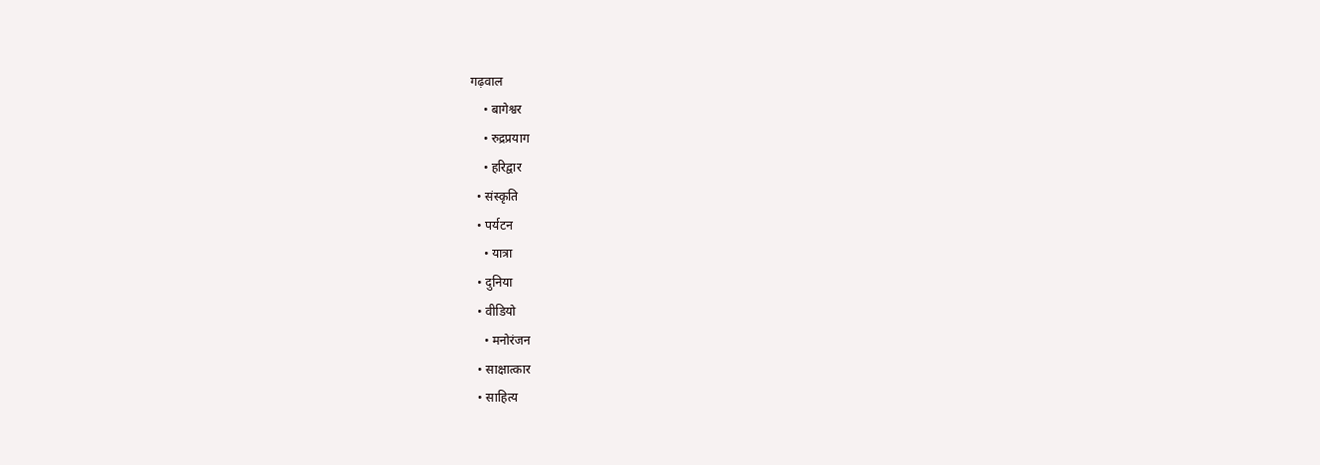गढ़वाल
    • बागेश्वर
    • रुद्रप्रयाग
    • हरिद्वार
  • संस्कृति
  • पर्यटन
    • यात्रा
  • दुनिया
  • वीडियो
    • मनोरंजन
  • साक्षात्कार
  • साहित्य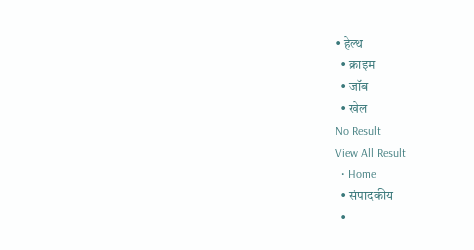• हेल्थ
  • क्राइम
  • जॉब
  • खेल
No Result
View All Result
  • Home
  • संपादकीय
  •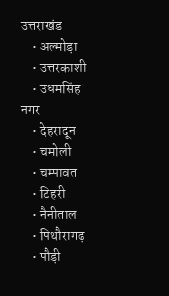उत्तराखंड
    • अल्मोड़ा
    • उत्तरकाशी
    • उधमसिंह नगर
    • देहरादून
    • चमोली
    • चम्पावत
    • टिहरी
    • नैनीताल
    • पिथौरागढ़
    • पौड़ी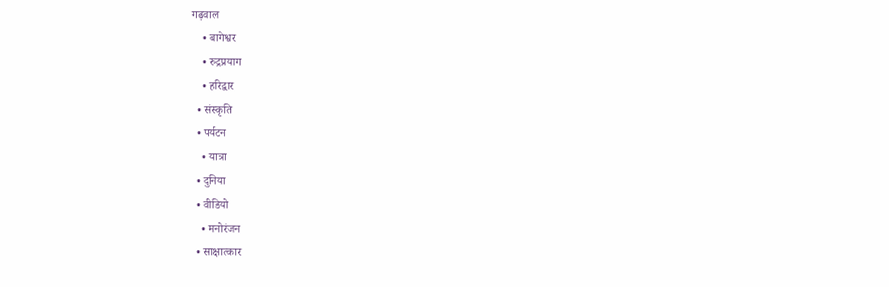गढ़वाल
    • बागेश्वर
    • रुद्रप्रयाग
    • हरिद्वार
  • संस्कृति
  • पर्यटन
    • यात्रा
  • दुनिया
  • वीडियो
    • मनोरंजन
  • साक्षात्कार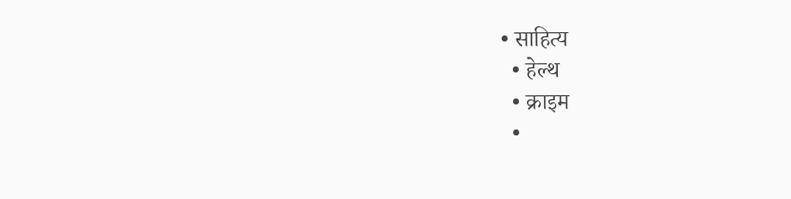• साहित्य
  • हेल्थ
  • क्राइम
  •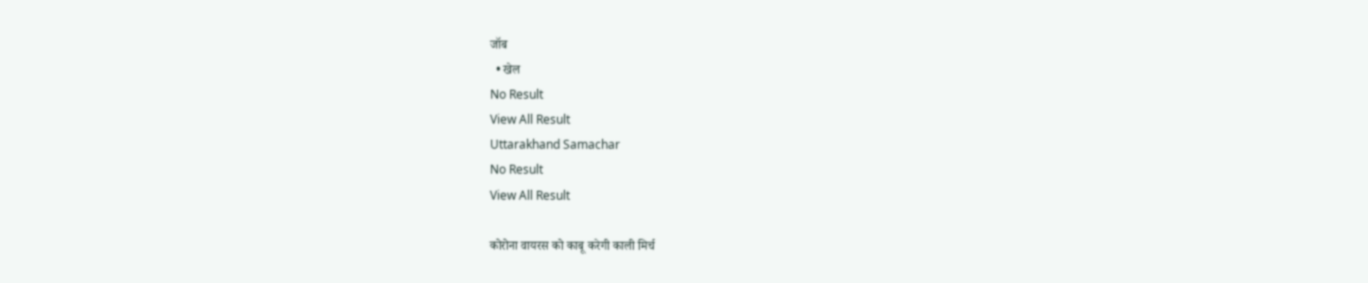जॉब
  • खेल
No Result
View All Result
Uttarakhand Samachar
No Result
View All Result

कोरोना वायरस को काबू करेगी काली मिर्च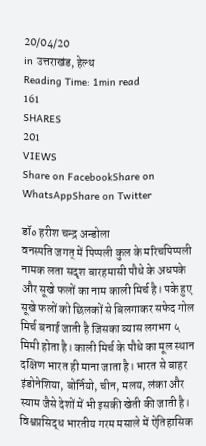20/04/20
in उत्तराखंड, हेल्थ
Reading Time: 1min read
161
SHARES
201
VIEWS
Share on FacebookShare on WhatsAppShare on Twitter

डॉ० हरीश चन्द्र अन्डोला
वनस्पति जगत् में पिप्पली कुल के मरिचपिप्पली नामक लता सदृश बारहमासी पौधे के अधपके और सूखे फलों का नाम काली मिर्च है। पके हुए सूखे फलों को छिलकों से बिलगाकर सफेद गोल मिर्च बनाई जाती है जिसका व्यास लगभग ५ मिमी होता है। काली मिर्च के पौधे का मूल स्थान दक्षिण भारत ही माना जाता है। भारत से बाहर इंडोनेशिया, बोर्नियो, चीन, मलय, लंका और स्याम जैसे देशों में भी इसकी खेती की जाती है। विश्वप्रसिद्ध भारतीय गरम मसाले में ऐतिहासिक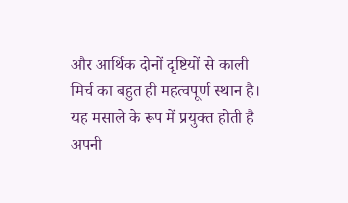और आर्थिक दोनों दृष्टियों से काली मिर्च का बहुत ही महत्वपूर्ण स्थान है। यह मसाले के रूप में प्रयुक्त होती है अपनी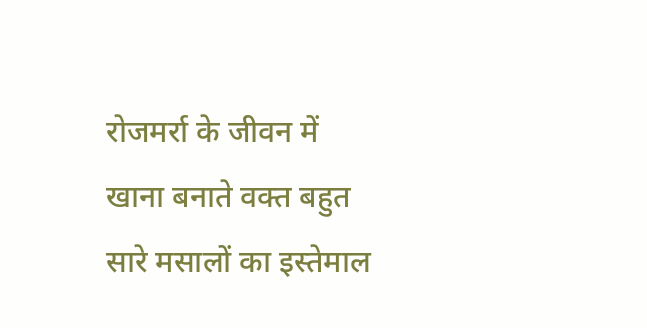रोजमर्रा के जीवन में खाना बनाते वक्त बहुत सारे मसालों का इस्तेमाल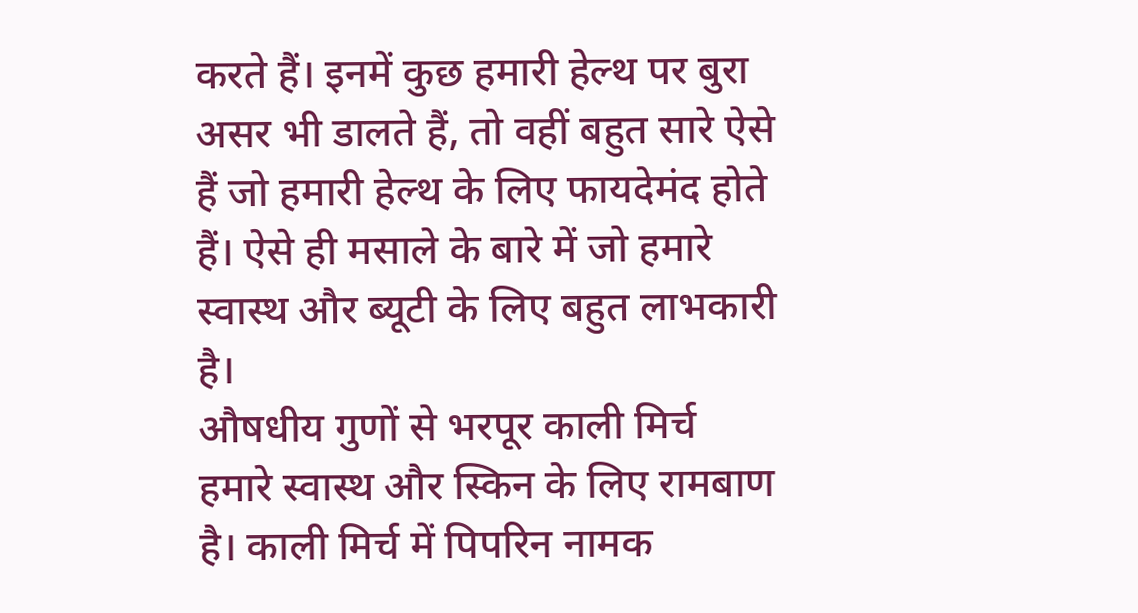करते हैं। इनमें कुछ हमारी हेल्थ पर बुरा असर भी डालते हैं, तो वहीं बहुत सारे ऐसे हैं जो हमारी हेल्थ के लिए फायदेमंद होते हैं। ऐसे ही मसाले के बारे में जो हमारे स्वास्थ और ब्यूटी के लिए बहुत लाभकारी है।
औषधीय गुणों से भरपूर काली मिर्च हमारे स्वास्थ और स्किन के लिए रामबाण है। काली मिर्च में पिपरिन नामक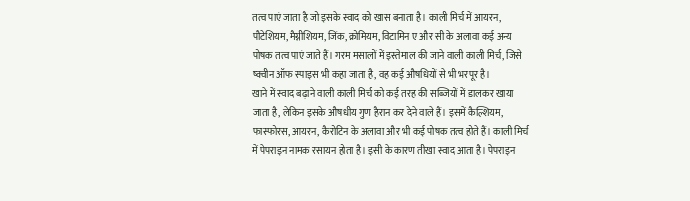तत्व पाएं जाता है जो इसके स्वाद को खास बनाता है। काली मिर्च में आयरन, पौटेशियम, मैग्नीशियम, जिंक, क्रोमियम, विटामिन ए और सी के अलावा कई अन्य पोषक तत्व पाएं जाते हैं। गरम मसालों में इस्तेमाल की जाने वाली काली मिर्च, जिसे ष्क्वीन ऑफ स्पाइस भी कहा जाता है, वह कई औषधियों से भी भरपूर है।
खाने में स्वाद बढ़ाने वाली काली मिर्च को कई तरह की सब्जियों में डालकर खाया जाता है, लेकिन इसके औषधीय गुण हैरान कर देने वाले हैं। इसमें कैल्शियम, फास्फोरस, आयरन, कैरोटिन के अलावा और भी कई पोषक तत्व होते हैं। काली मिर्च में पेपराइन नामक रसायन होता है। इसी के कारण तीखा स्वाद आता है। पेपराइन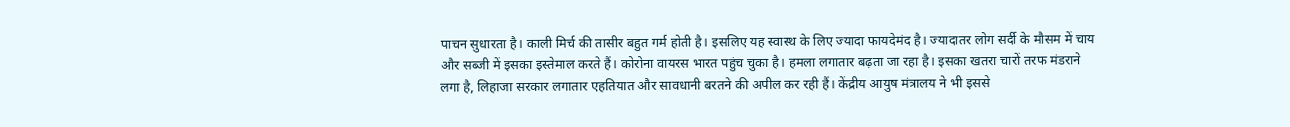पाचन सुधारता है। काली मिर्च की तासीर बहुत गर्म होती है। इसलिए यह स्वास्थ के लिए ज्यादा फायदेमंद है। ज्यादातर लोग सर्दी के मौसम में चाय और सब्जी में इसका इस्तेमाल करते हैं। कोरोना वायरस भारत पहुंच चुका है। हमला लगातार बढ़ता जा रहा है। इसका खतरा चारों तरफ मंडराने लगा है, लिहाजा सरकार लगातार एहतियात और सावधानी बरतने की अपील कर रही हैं। केंद्रीय आयुष मंत्रालय ने भी इससे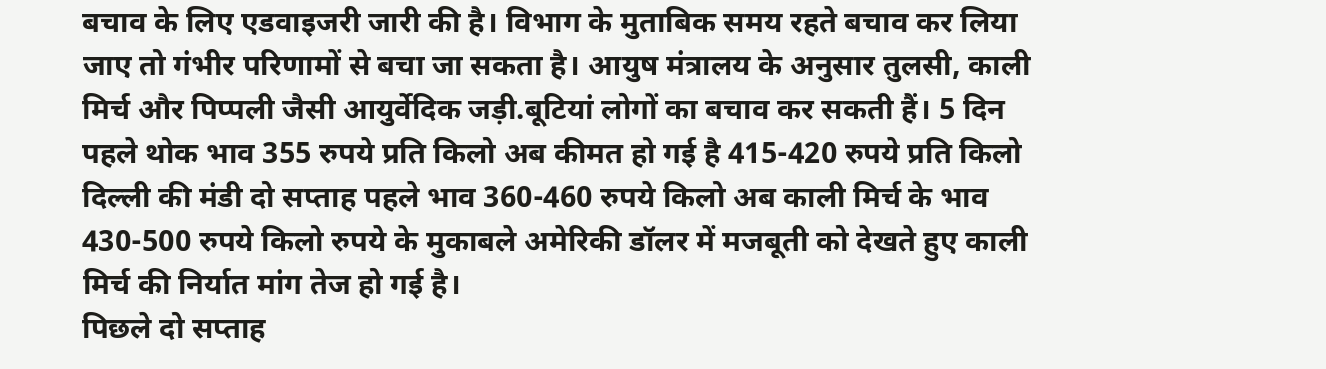बचाव के लिए एडवाइजरी जारी की है। विभाग के मुताबिक समय रहते बचाव कर लिया जाए तो गंभीर परिणामों से बचा जा सकता है। आयुष मंत्रालय के अनुसार तुलसी, काली मिर्च और पिप्पली जैसी आयुर्वेदिक जड़ी.बूटियां लोगों का बचाव कर सकती हैं। 5 दिन पहले थोक भाव 355 रुपये प्रति किलो अब कीमत हो गई है 415-420 रुपये प्रति किलो दिल्ली की मंडी दो सप्ताह पहले भाव 360-460 रुपये किलो अब काली मिर्च के भाव 430-500 रुपये किलो रुपये के मुकाबले अमेरिकी डॉलर में मजबूती को देखते हुए काली मिर्च की निर्यात मांग तेज हो गई है।
पिछले दो सप्ताह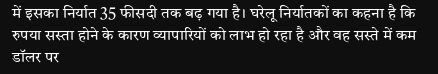में इसका निर्यात 35 फीसदी तक बढ़ गया है। घरेलू निर्यातकों का कहना है कि रुपया सस्ता होने के कारण व्यापारियों को लाभ हो रहा है और वह सस्ते में कम डॉलर पर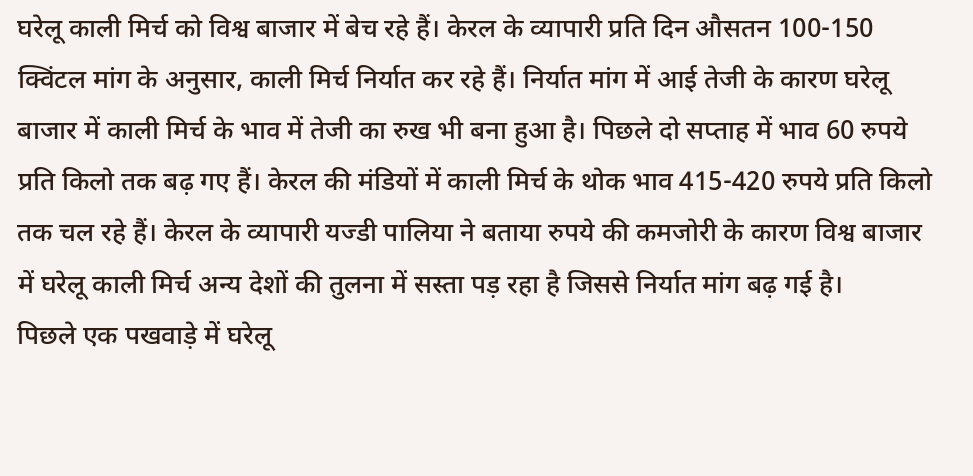घरेलू काली मिर्च को विश्व बाजार में बेच रहे हैं। केरल के व्यापारी प्रति दिन औसतन 100-150 क्विंटल मांग के अनुसार, काली मिर्च निर्यात कर रहे हैं। निर्यात मांग में आई तेजी के कारण घरेलू बाजार में काली मिर्च के भाव में तेजी का रुख भी बना हुआ है। पिछले दो सप्ताह में भाव 60 रुपये प्रति किलो तक बढ़ गए हैं। केरल की मंडियों में काली मिर्च के थोक भाव 415-420 रुपये प्रति किलो तक चल रहे हैं। केरल के व्यापारी यज्डी पालिया ने बताया रुपये की कमजोरी के कारण विश्व बाजार में घरेलू काली मिर्च अन्य देशों की तुलना में सस्ता पड़ रहा है जिससे निर्यात मांग बढ़ गई है।
पिछले एक पखवाड़े में घरेलू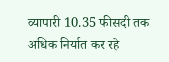व्यापारी 10.35 फीसदी तक अधिक निर्यात कर रहे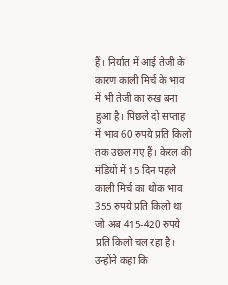हैं। निर्यात में आई तेजी के कारण काली मिर्च के भाव में भी तेजी का रुख बना हुआ है। पिछले दो सप्ताह में भाव 60 रुपये प्रति किलो तक उछल गए हैं। केरल की मंडियों में 15 दिन पहले काली मिर्च का थोक भाव 355 रुपये प्रति किलो था जो अब 415-420 रुपये प्रति किलो चल रहा है। उन्होंने कहा कि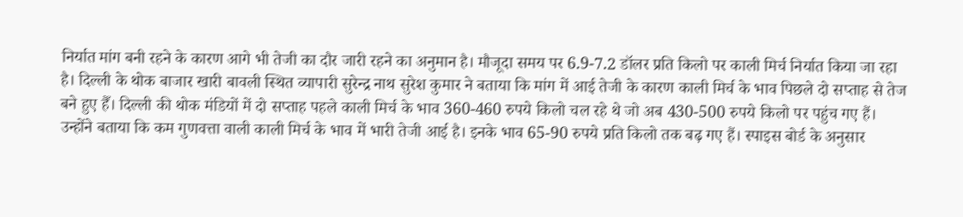निर्यात मांग बनी रहने के कारण आगे भी तेजी का दौर जारी रहने का अनुमान है। मौजूदा समय पर 6.9-7.2 डॉलर प्रति किलो पर काली मिर्च निर्यात किया जा रहा है। दिल्ली के थोक बाजार खारी बावली स्थित व्यापारी सुरेन्द्र नाथ सुरेश कुमार ने बताया कि मांग में आई तेजी के कारण काली मिर्च के भाव पिछले दो सप्ताह से तेज बने हुए हैँ। दिल्ली की थोक मंडियों में दो सप्ताह पहले काली मिर्च के भाव 360-460 रुपये किलो चल रहे थे जो अब 430-500 रुपये किलो पर पहुंच गए हैं। उन्होंने बताया कि कम गुणवत्ता वाली काली मिर्च के भाव में भारी तेजी आई है। इनके भाव 65-90 रुपये प्रति किलो तक बढ़ गए हैं। स्पाइस बोर्ड के अनुसार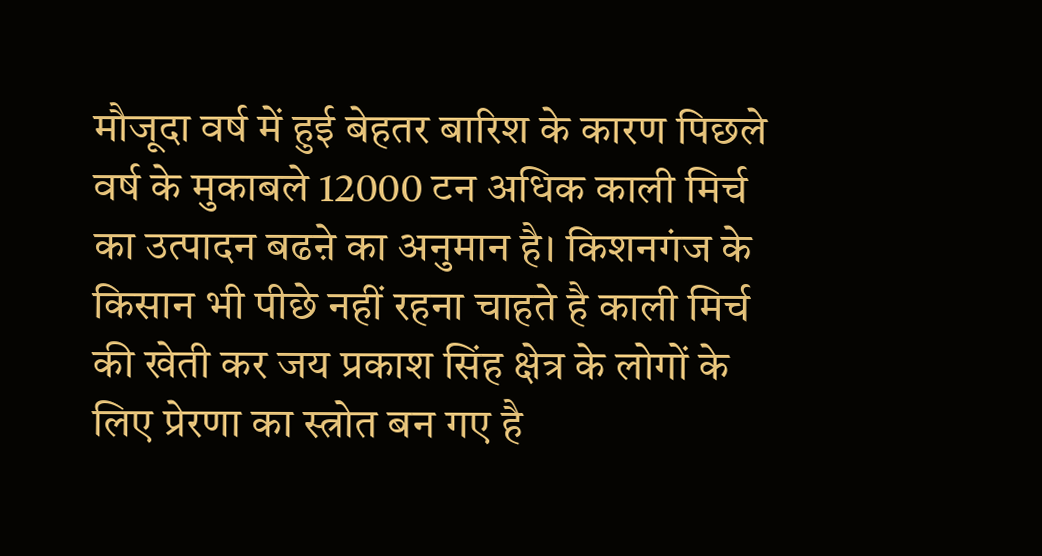मौजूदा वर्ष में हुई बेहतर बारिश के कारण पिछले वर्ष के मुकाबले 12000 टन अधिक काली मिर्च का उत्पादन बढऩे का अनुमान है। किशनगंज के किसान भी पीछे नहीं रहना चाहते है काली मिर्च की खेती कर जय प्रकाश सिंह क्षेत्र के लोगों के लिए प्रेरणा का स्त्रोत बन गए है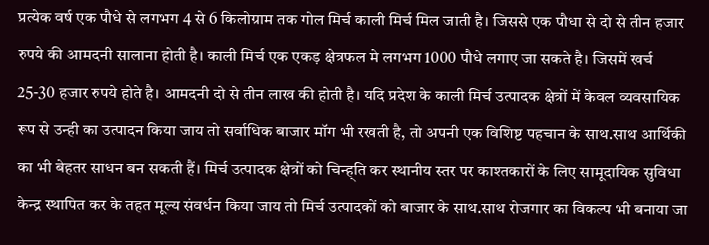प्रत्येक वर्ष एक पौधे से लगभग 4 से 6 किलोग्राम तक गोल मिर्च काली मिर्च मिल जाती है। जिससे एक पौधा से दो से तीन हजार रुपये की आमदनी सालाना होती है। काली मिर्च एक एकड़ क्षेत्रफल मे लगभग 1000 पौधे लगाए जा सकते है। जिसमें खर्च 25-30 हजार रुपये होते है। आमदनी दो से तीन लाख की होती है। यदि प्रदेश के काली मिर्च उत्पादक क्षेत्रों में केवल व्यवसायिक रूप से उन्ही का उत्पादन किया जाय तो सर्वाधिक बाजार मॉग भी रखती है, तो अपनी एक विशिष्ट पहचान के साथ.साथ आर्थिकी का भी बेहतर साधन बन सकती हैं। मिर्च उत्पादक क्षेत्रों को चिन्ह्ति कर स्थानीय स्तर पर काश्तकारों के लिए सामूदायिक सुविधा केन्द्र स्थापित कर के तहत मूल्य संवर्धन किया जाय तो मिर्च उत्पादकों को बाजार के साथ.साथ रोजगार का विकल्प भी बनाया जा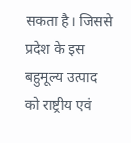सकता है। जिससे प्रदेश के इस बहुमूल्य उत्पाद को राष्ट्रीय एवं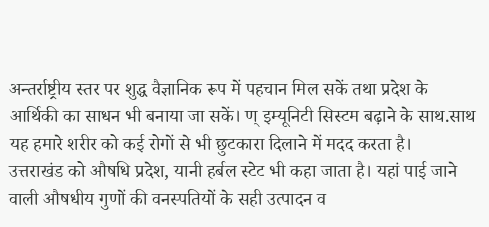अन्तर्राष्ट्रीय स्तर पर शुद्ध वैज्ञानिक रूप में पहचान मिल सकें तथा प्रदेश के आर्थिकी का साधन भी बनाया जा सकें। ण् इम्यूनिटी सिस्टम बढ़ाने के साथ.साथ यह हमारे शरीर को कई रोगों से भी छुटकारा दिलाने में मदद करता है।
उत्तराखंड को औषधि प्रदेश, यानी हर्बल स्टेट भी कहा जाता है। यहां पाई जाने वाली औषधीय गुणों की वनस्पतियों के सही उत्पादन व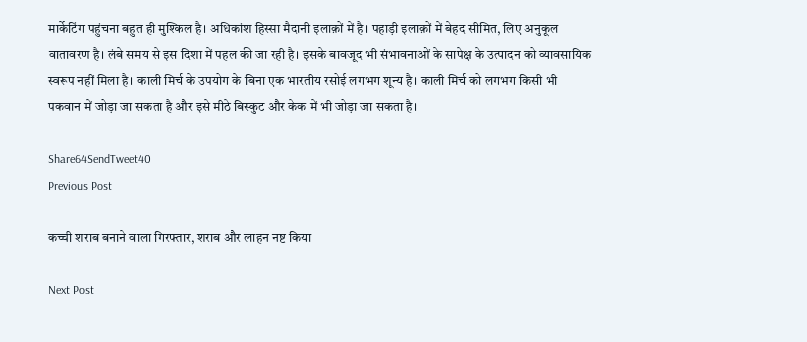मार्केटिंग पहुंचना बहुत ही मुश्किल है। अधिकांश हिस्सा मैदानी इलाक़ों में है। पहाड़ी इलाक़ों में बेहद सीमित, लिए अनुकूल वातावरण है। लंबे समय से इस दिशा में पहल की जा रही है। इसके बावजूद भी संभावनाओं के सापेक्ष के उत्पादन को व्यावसायिक स्वरूप नहीं मिला है। काली मिर्च के उपयोग के बिना एक भारतीय रसोई लगभग शून्य है। काली मिर्च को लगभग किसी भी पकवान में जोड़ा जा सकता है और इसे मीठे बिस्कुट और केक में भी जोड़ा जा सकता है।

Share64SendTweet40
Previous Post

कच्ची शराब बनाने वाला गिरफ्तार, शराब और लाहन नष्ट किया

Next Post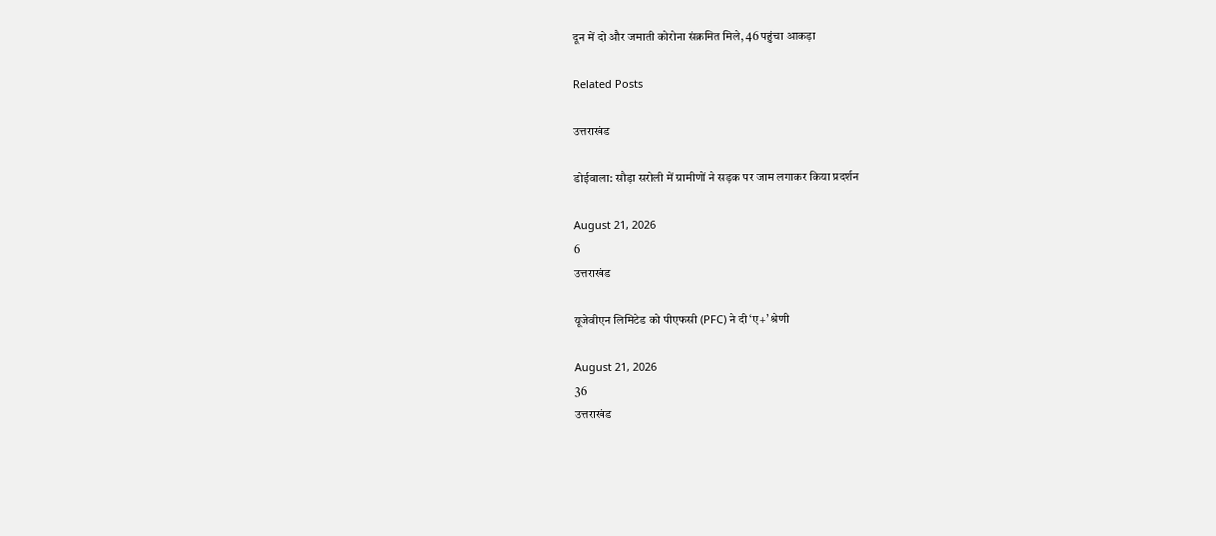दून में दो और जमाती कोरोना संक्रमित मिले, 46 पहुंचा आकड़ा

Related Posts

उत्तराखंड

डोईवाला: सौड़ा सरोली में ग्रामीणों ने सड़क पर जाम लगाकर किया प्रदर्शन

August 21, 2026
6
उत्तराखंड

यूजेवीएन लिमिटेड को पीएफसी (PFC) ने दी ‘ए+’ श्रेणी

August 21, 2026
36
उत्तराखंड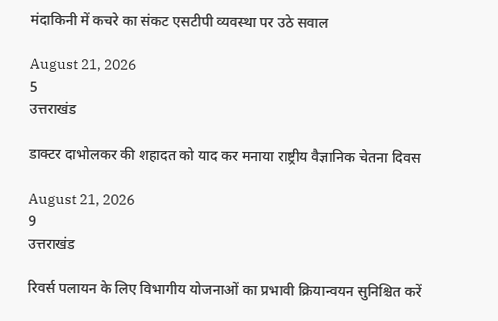मंदाकिनी में कचरे का संकट एसटीपी व्यवस्था पर उठे सवाल

August 21, 2026
5
उत्तराखंड

डाक्टर दाभोलकर की शहादत को याद कर मनाया राष्ट्रीय वैज्ञानिक चेतना दिवस

August 21, 2026
9
उत्तराखंड

रिवर्स पलायन के लिए विभागीय योजनाओं का प्रभावी क्रियान्वयन सुनिश्चित करें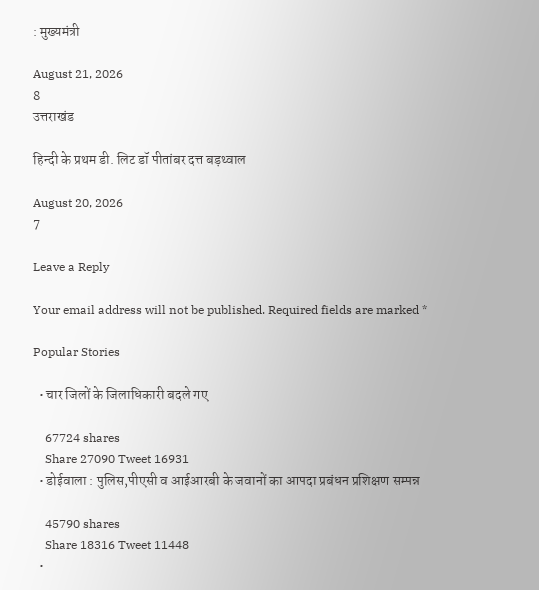: मुख्यमंत्री

August 21, 2026
8
उत्तराखंड

हिन्दी के प्रथम डी. लिट डॉ पीतांबर दत्त बड़थ्वाल

August 20, 2026
7

Leave a Reply

Your email address will not be published. Required fields are marked *

Popular Stories

  • चार जिलों के जिलाधिकारी बदले गए

    67724 shares
    Share 27090 Tweet 16931
  • डोईवाला : पुलिस,पीएसी व आईआरबी के जवानों का आपदा प्रबंधन प्रशिक्षण सम्पन्न

    45790 shares
    Share 18316 Tweet 11448
  •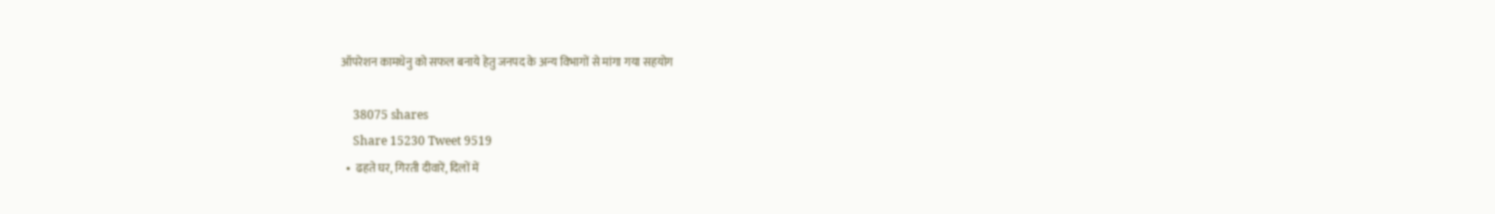ऑपरेशन कामधेनु को सफल बनाये हेतु जनपद के अन्य विभागों से मांगा गया सहयोग

    38075 shares
    Share 15230 Tweet 9519
  •  ढहते घर, गिरती दीवारें, दिलों में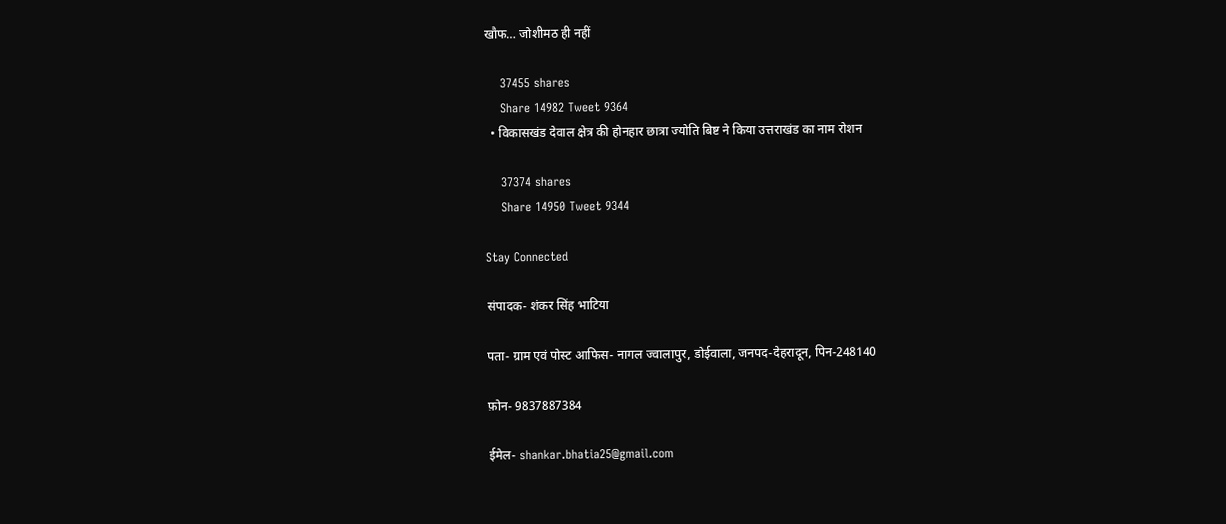खौफ… जोशीमठ ही नहीं

    37455 shares
    Share 14982 Tweet 9364
  • विकासखंड देवाल क्षेत्र की होनहार छात्रा ज्योति बिष्ट ने किया उत्तराखंड का नाम रोशन

    37374 shares
    Share 14950 Tweet 9344

Stay Connected

संपादक- शंकर सिंह भाटिया

पता- ग्राम एवं पोस्ट आफिस- नागल ज्वालापुर, डोईवाला, जनपद-देहरादून, पिन-248140

फ़ोन- 9837887384

ईमेल- shankar.bhatia25@gmail.com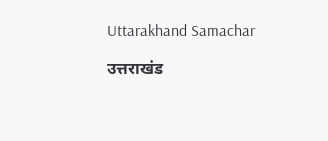Uttarakhand Samachar

उत्तराखंड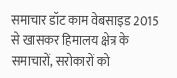समाचार डॉट काम वेबसाइड 2015 से खासकर हिमालय क्षेत्र के समाचारों, सरोकारों को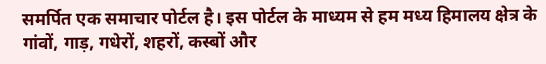समर्पित एक समाचार पोर्टल है। इस पोर्टल के माध्यम से हम मध्य हिमालय क्षेत्र के गांवों, गाड़, गधेरों, शहरों, कस्बों और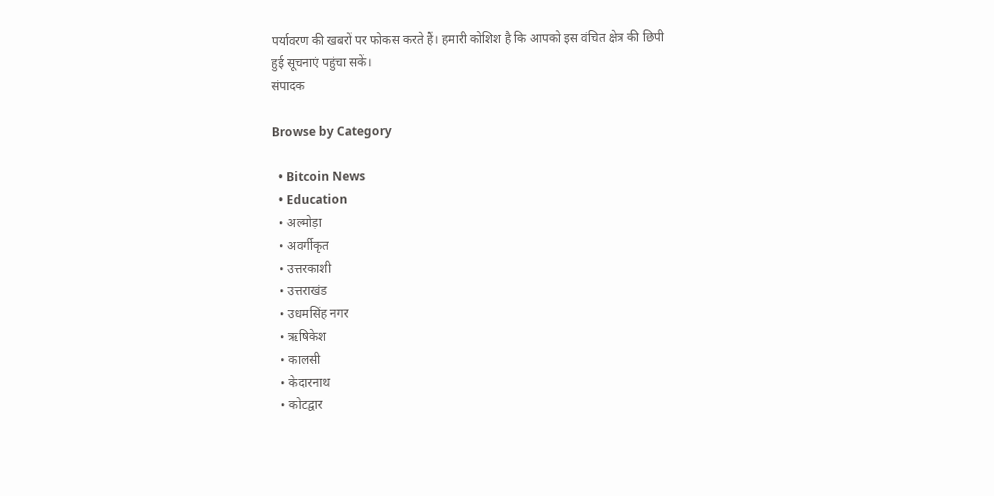पर्यावरण की खबरों पर फोकस करते हैं। हमारी कोशिश है कि आपको इस वंचित क्षेत्र की छिपी हुई सूचनाएं पहुंचा सकें।
संपादक

Browse by Category

  • Bitcoin News
  • Education
  • अल्मोड़ा
  • अवर्गीकृत
  • उत्तरकाशी
  • उत्तराखंड
  • उधमसिंह नगर
  • ऋषिकेश
  • कालसी
  • केदारनाथ
  • कोटद्वार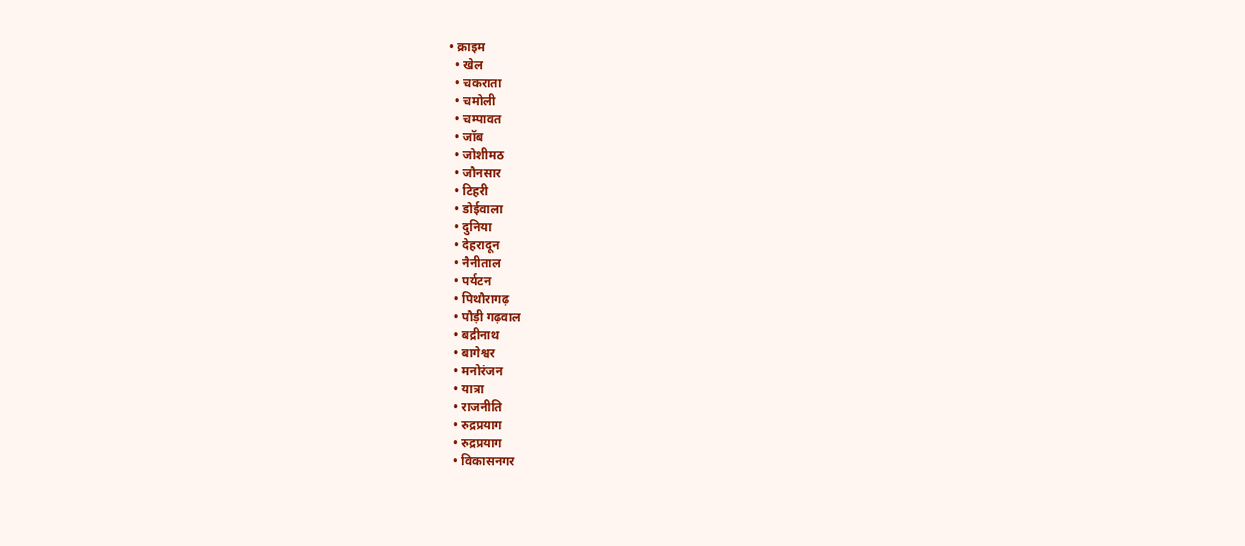• क्राइम
  • खेल
  • चकराता
  • चमोली
  • चम्पावत
  • जॉब
  • जोशीमठ
  • जौनसार
  • टिहरी
  • डोईवाला
  • दुनिया
  • देहरादून
  • नैनीताल
  • पर्यटन
  • पिथौरागढ़
  • पौड़ी गढ़वाल
  • बद्रीनाथ
  • बागेश्वर
  • मनोरंजन
  • यात्रा
  • राजनीति
  • रुद्रप्रयाग
  • रुद्रप्रयाग
  • विकासनगर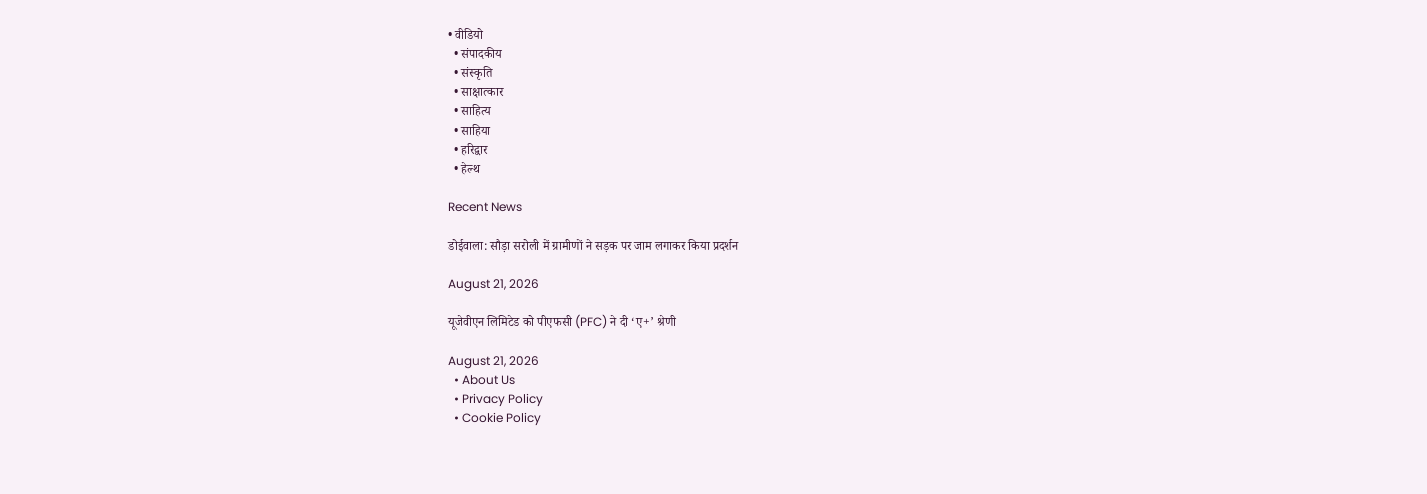• वीडियो
  • संपादकीय
  • संस्कृति
  • साक्षात्कार
  • साहित्य
  • साहिया
  • हरिद्वार
  • हेल्थ

Recent News

डोईवाला: सौड़ा सरोली में ग्रामीणों ने सड़क पर जाम लगाकर किया प्रदर्शन

August 21, 2026

यूजेवीएन लिमिटेड को पीएफसी (PFC) ने दी ‘ए+’ श्रेणी

August 21, 2026
  • About Us
  • Privacy Policy
  • Cookie Policy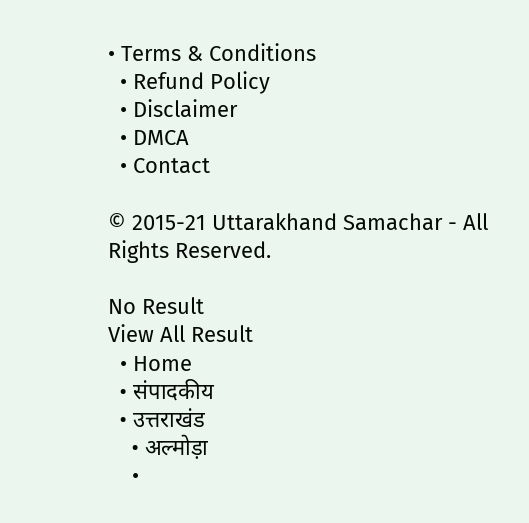• Terms & Conditions
  • Refund Policy
  • Disclaimer
  • DMCA
  • Contact

© 2015-21 Uttarakhand Samachar - All Rights Reserved.

No Result
View All Result
  • Home
  • संपादकीय
  • उत्तराखंड
    • अल्मोड़ा
    •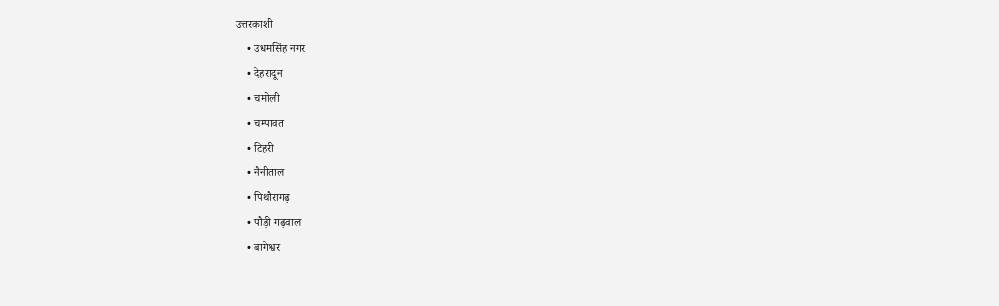उत्तरकाशी
    • उधमसिंह नगर
    • देहरादून
    • चमोली
    • चम्पावत
    • टिहरी
    • नैनीताल
    • पिथौरागढ़
    • पौड़ी गढ़वाल
    • बागेश्वर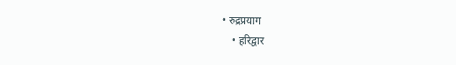• रुद्रप्रयाग
    • हरिद्वार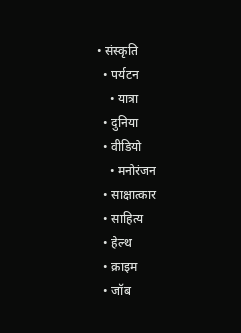• संस्कृति
  • पर्यटन
    • यात्रा
  • दुनिया
  • वीडियो
    • मनोरंजन
  • साक्षात्कार
  • साहित्य
  • हेल्थ
  • क्राइम
  • जॉब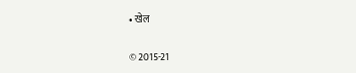• खेल

© 2015-21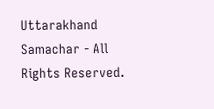Uttarakhand Samachar - All Rights Reserved.